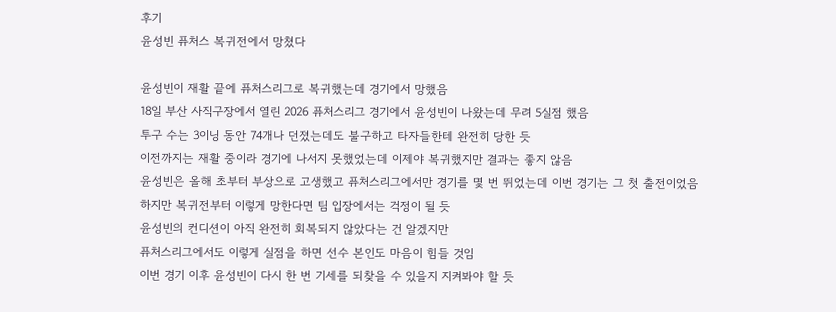후기
윤성빈 퓨처스 복귀전에서 망쳤다

윤성빈이 재활 끝에 퓨처스리그로 복귀했는데 경기에서 망했음
18일 부산 사직구장에서 열린 2026 퓨처스리그 경기에서 윤성빈이 나왔는데 무려 5실점 했음
투구 수는 3이닝 동안 74개나 던졌는데도 불구하고 타자들한테 완전히 당한 듯
이전까지는 재활 중이라 경기에 나서지 못했었는데 이제야 복귀했지만 결과는 좋지 않음
윤성빈은 올해 초부터 부상으로 고생했고 퓨처스리그에서만 경기를 몇 번 뛰었는데 이번 경기는 그 첫 출전이었음
하지만 복귀전부터 이렇게 망한다면 팀 입장에서는 걱정이 될 듯
윤성빈의 컨디션이 아직 완전히 회복되지 않았다는 건 알겠지만
퓨처스리그에서도 이렇게 실점을 하면 선수 본인도 마음이 힘들 것임
이번 경기 이후 윤성빈이 다시 한 번 기세를 되찾을 수 있을지 지켜봐야 할 듯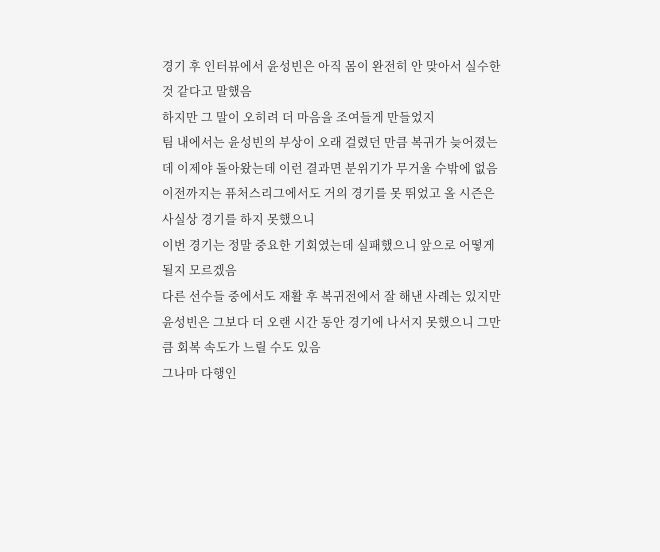경기 후 인터뷰에서 윤성빈은 아직 몸이 완전히 안 맞아서 실수한 것 같다고 말했음
하지만 그 말이 오히려 더 마음을 조여들게 만들었지
팀 내에서는 윤성빈의 부상이 오래 걸렸던 만큼 복귀가 늦어졌는데 이제야 돌아왔는데 이런 결과면 분위기가 무거울 수밖에 없음
이전까지는 퓨처스리그에서도 거의 경기를 못 뛰었고 올 시즌은 사실상 경기를 하지 못했으니
이번 경기는 정말 중요한 기회였는데 실패했으니 앞으로 어떻게 될지 모르겠음
다른 선수들 중에서도 재활 후 복귀전에서 잘 해낸 사례는 있지만
윤성빈은 그보다 더 오랜 시간 동안 경기에 나서지 못했으니 그만큼 회복 속도가 느릴 수도 있음
그나마 다행인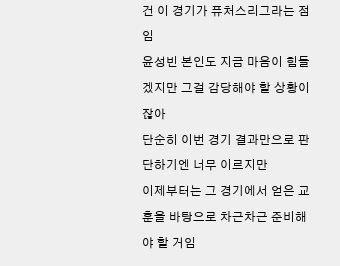건 이 경기가 퓨처스리그라는 점임
윤성빈 본인도 지금 마음이 힘들겠지만 그걸 감당해야 할 상황이잖아
단순히 이번 경기 결과만으로 판단하기엔 너무 이르지만
이제부터는 그 경기에서 얻은 교훈을 바탕으로 차근차근 준비해야 할 거임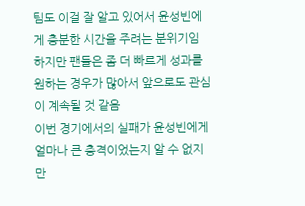팀도 이걸 잘 알고 있어서 윤성빈에게 충분한 시간을 주려는 분위기임
하지만 팬들은 좀 더 빠르게 성과를 원하는 경우가 많아서 앞으로도 관심이 계속될 것 같음
이번 경기에서의 실패가 윤성빈에게 얼마나 큰 충격이었는지 알 수 없지만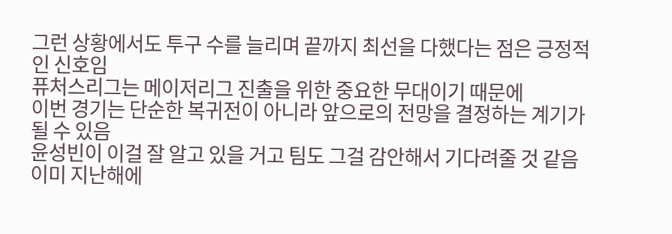그런 상황에서도 투구 수를 늘리며 끝까지 최선을 다했다는 점은 긍정적인 신호임
퓨처스리그는 메이저리그 진출을 위한 중요한 무대이기 때문에
이번 경기는 단순한 복귀전이 아니라 앞으로의 전망을 결정하는 계기가 될 수 있음
윤성빈이 이걸 잘 알고 있을 거고 팀도 그걸 감안해서 기다려줄 것 같음
이미 지난해에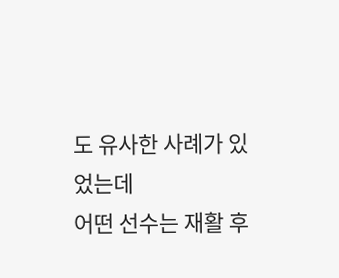도 유사한 사례가 있었는데
어떤 선수는 재활 후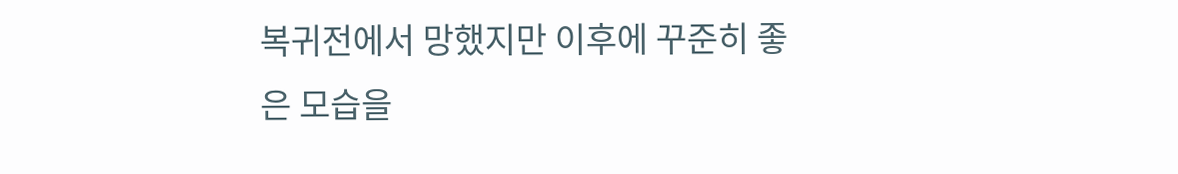복귀전에서 망했지만 이후에 꾸준히 좋은 모습을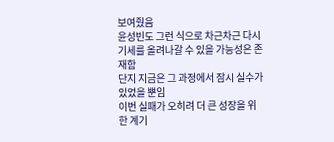보여줬음
윤성빈도 그런 식으로 차근차근 다시 기세를 올려나갈 수 있을 가능성은 존재함
단지 지금은 그 과정에서 잠시 실수가 있었을 뿐임
이번 실패가 오히려 더 큰 성장을 위한 계기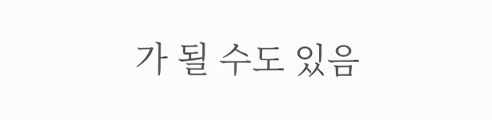가 될 수도 있음